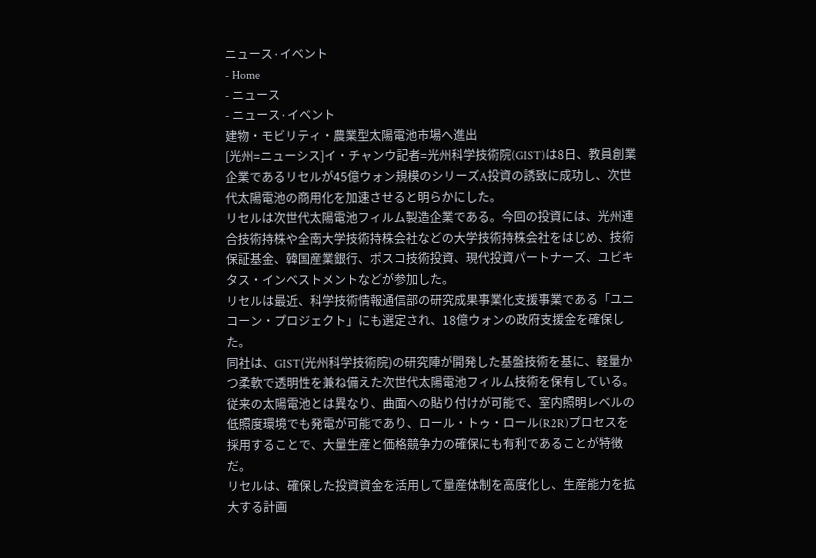ニュース·イベント
- Home
- ニュース
- ニュース·イベント
建物・モビリティ・農業型太陽電池市場へ進出
[光州=ニューシス]イ・チャンウ記者=光州科学技術院(GIST)は8日、教員創業企業であるリセルが45億ウォン規模のシリーズA投資の誘致に成功し、次世代太陽電池の商用化を加速させると明らかにした。
リセルは次世代太陽電池フィルム製造企業である。今回の投資には、光州連合技術持株や全南大学技術持株会社などの大学技術持株会社をはじめ、技術保証基金、韓国産業銀行、ポスコ技術投資、現代投資パートナーズ、ユビキタス・インベストメントなどが参加した。
リセルは最近、科学技術情報通信部の研究成果事業化支援事業である「ユニコーン・プロジェクト」にも選定され、18億ウォンの政府支援金を確保した。
同社は、GIST(光州科学技術院)の研究陣が開発した基盤技術を基に、軽量かつ柔軟で透明性を兼ね備えた次世代太陽電池フィルム技術を保有している。
従来の太陽電池とは異なり、曲面への貼り付けが可能で、室内照明レベルの低照度環境でも発電が可能であり、ロール・トゥ・ロール(R2R)プロセスを採用することで、大量生産と価格競争力の確保にも有利であることが特徴だ。
リセルは、確保した投資資金を活用して量産体制を高度化し、生産能力を拡大する計画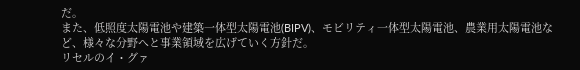だ。
また、低照度太陽電池や建築一体型太陽電池(BIPV)、モビリティ一体型太陽電池、農業用太陽電池など、様々な分野へと事業領域を広げていく方針だ。
リセルのイ・グァ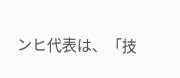ンヒ代表は、「技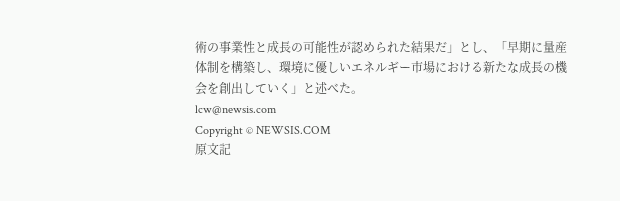術の事業性と成長の可能性が認められた結果だ」とし、「早期に量産体制を構築し、環境に優しいエネルギー市場における新たな成長の機会を創出していく」と述べた。
lcw@newsis.com
Copyright © NEWSIS.COM
原文記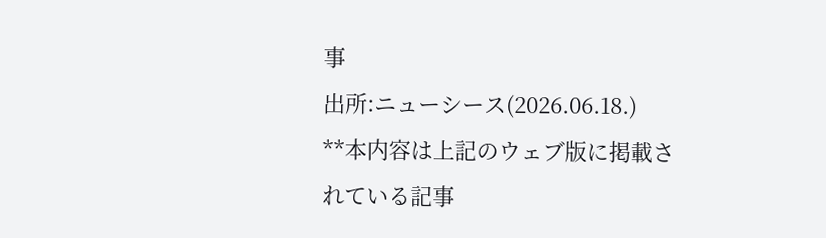事
出所:ニューシース(2026.06.18.)
**本内容は上記のウェブ版に掲載されている記事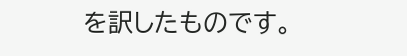を訳したものです。